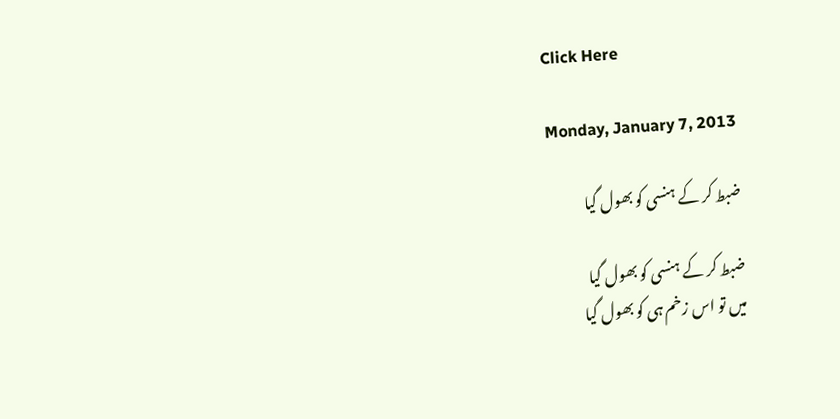Click Here

Monday, January 7, 2013

ضبط کر کے ہنسی کو بھول گیا

ضبط کر کے ہنسی کو بھول گیا
میں تو اس زخم ہی کو بھول گیا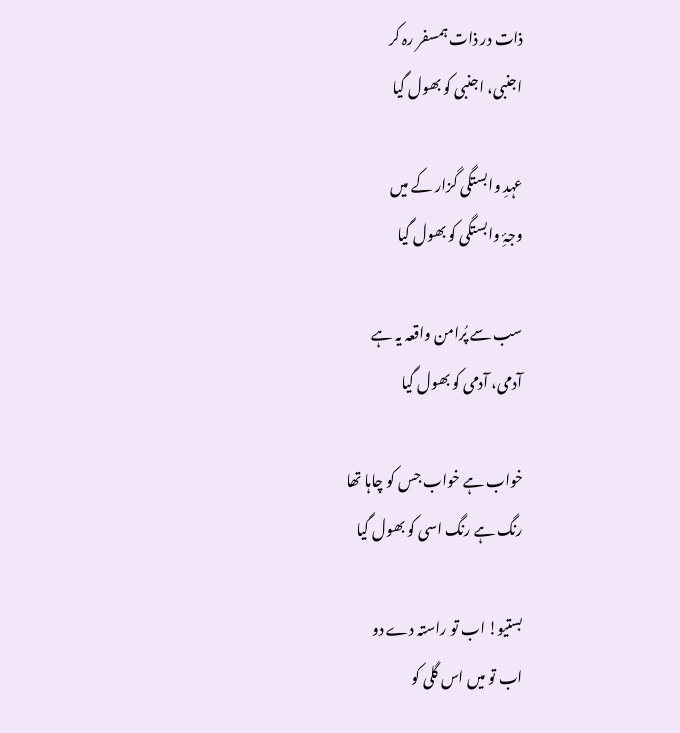ذات در ذات ہمسفر رہ کر
اجنبی، اجنبی کو بھول گیا

عہدِ وابستگی گزار کے میں
وجۂِ وابستگی کو بھول گیا

سب سے پُرامن واقعہ یہ ہے
آدمی، آدمی کو بھول گیا

خواب ہے خواب جس کو چاہا تھا
رنگ ہے رنگ اسی کو بھول گیا

بستیو! اب تو راستہ دے دو
اب تو میں اس گلی کو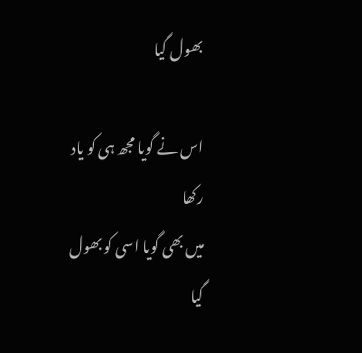بھول گیا

اس نے گویا مجھ ہی کو یاد رکھا
میں بھی گویا اسی کو بھول گیا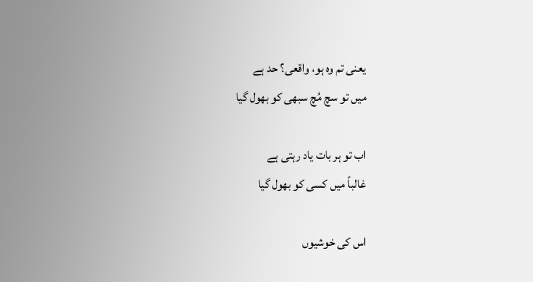یعنی تم وہ ہو، واقعی؟ حد ہے
میں تو سچ مُچ سبھی کو بھول گیا

اب تو ہر بات یاد رہتی ہے
غالباً میں کسی کو بھول گیا

اس کی خوشیوں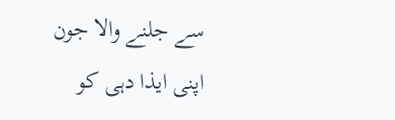سے جلنے والا جون
اپنی ایذا دہی کو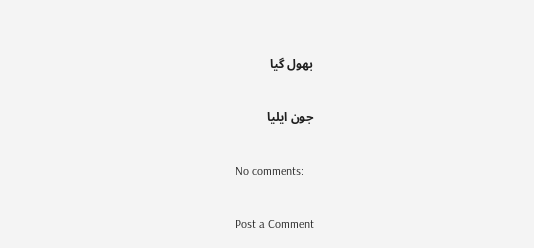بھول گیا

جون ایلیا

No comments:

Post a Comment